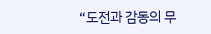“도전과 감동의 무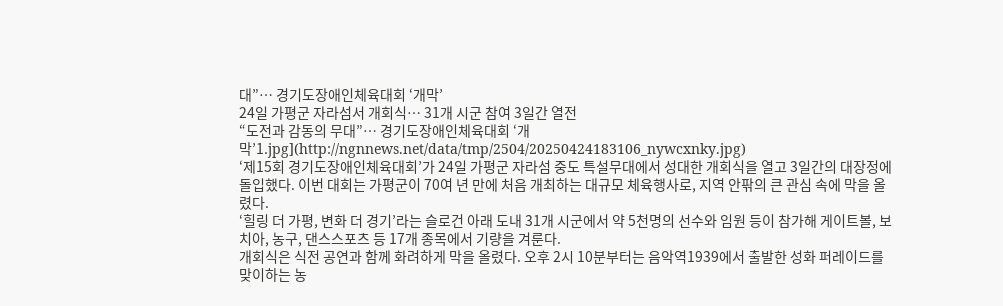대”… 경기도장애인체육대회 ‘개막’
24일 가평군 자라섬서 개회식… 31개 시군 참여 3일간 열전
“도전과 감동의 무대”… 경기도장애인체육대회 ‘개막’1.jpg](http://ngnnews.net/data/tmp/2504/20250424183106_nywcxnky.jpg)
‘제15회 경기도장애인체육대회’가 24일 가평군 자라섬 중도 특설무대에서 성대한 개회식을 열고 3일간의 대장정에 돌입했다. 이번 대회는 가평군이 70여 년 만에 처음 개최하는 대규모 체육행사로, 지역 안팎의 큰 관심 속에 막을 올렸다.
‘힐링 더 가평, 변화 더 경기’라는 슬로건 아래 도내 31개 시군에서 약 5천명의 선수와 임원 등이 참가해 게이트볼, 보치아, 농구, 댄스스포츠 등 17개 종목에서 기량을 겨룬다.
개회식은 식전 공연과 함께 화려하게 막을 올렸다. 오후 2시 10분부터는 음악역1939에서 출발한 성화 퍼레이드를 맞이하는 농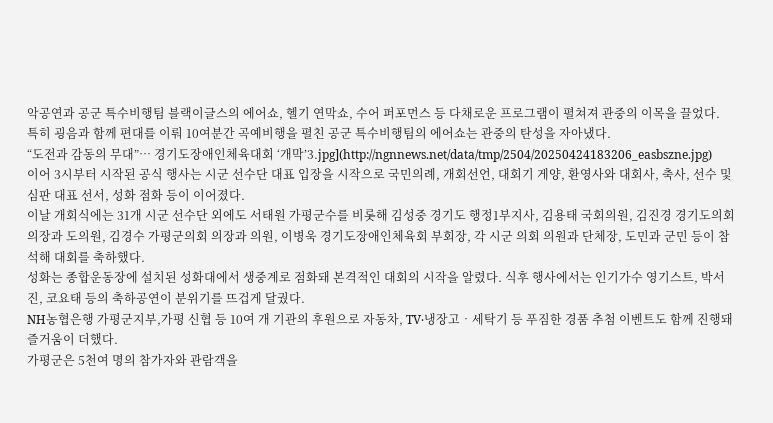악공연과 공군 특수비행팀 블랙이글스의 에어쇼, 헬기 연막쇼, 수어 퍼포먼스 등 다채로운 프로그램이 펼쳐져 관중의 이목을 끌었다.
특히 굉음과 함께 편대를 이뤄 10여분간 곡예비행을 펼친 공군 특수비행팀의 에어쇼는 관중의 탄성을 자아냈다.
“도전과 감동의 무대”… 경기도장애인체육대회 ‘개막’3.jpg](http://ngnnews.net/data/tmp/2504/20250424183206_easbszne.jpg)
이어 3시부터 시작된 공식 행사는 시군 선수단 대표 입장을 시작으로 국민의례, 개회선언, 대회기 게양, 환영사와 대회사, 축사, 선수 및 심판 대표 선서, 성화 점화 등이 이어졌다.
이날 개회식에는 31개 시군 선수단 외에도 서태원 가평군수를 비롯해 김성중 경기도 행정1부지사, 김용태 국회의원, 김진경 경기도의회 의장과 도의원, 김경수 가평군의회 의장과 의원, 이병욱 경기도장애인체육회 부회장, 각 시군 의회 의원과 단체장, 도민과 군민 등이 참석해 대회를 축하했다.
성화는 종합운동장에 설치된 성화대에서 생중계로 점화돼 본격적인 대회의 시작을 알렸다. 식후 행사에서는 인기가수 영기스트, 박서진, 코요태 등의 축하공연이 분위기를 뜨겁게 달궜다.
NH농협은행 가평군지부,가평 신협 등 10여 개 기관의 후원으로 자동차, TV‧냉장고‧세탁기 등 푸짐한 경품 추첨 이벤트도 함께 진행돼 즐거움이 더했다.
가평군은 5천여 명의 참가자와 관람객을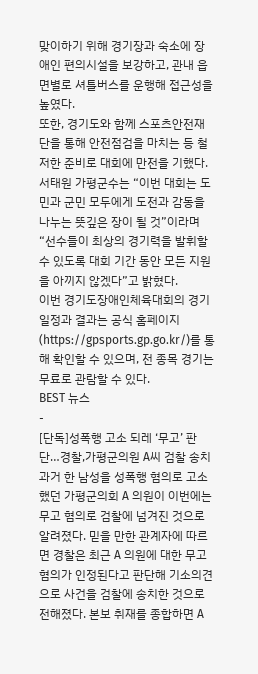맞이하기 위해 경기장과 숙소에 장애인 편의시설을 보강하고, 관내 읍면별로 셔틀버스를 운행해 접근성을 높였다.
또한, 경기도와 함께 스포츠안전재단을 통해 안전점검을 마치는 등 철저한 준비로 대회에 만전을 기했다.
서태원 가평군수는 “이번 대회는 도민과 군민 모두에게 도전과 감동을 나누는 뜻깊은 장이 될 것”이라며 “선수들이 최상의 경기력을 발휘할 수 있도록 대회 기간 동안 모든 지원을 아끼지 않겠다”고 밝혔다.
이번 경기도장애인체육대회의 경기 일정과 결과는 공식 홈페이지(https://gpsports.gp.go.kr/)를 통해 확인할 수 있으며, 전 종목 경기는 무료로 관람할 수 있다.
BEST 뉴스
-
[단독]성폭행 고소 되레 ‘무고’ 판단…경찰,가평군의원 A씨 검찰 송치
과거 한 남성을 성폭행 혐의로 고소했던 가평군의회 A 의원이 이번에는 무고 혐의로 검찰에 넘겨진 것으로 알려졌다. 믿을 만한 관계자에 따르면 경찰은 최근 A 의원에 대한 무고 혐의가 인정된다고 판단해 기소의견으로 사건을 검찰에 송치한 것으로 전해졌다. 본보 취재를 종합하면 A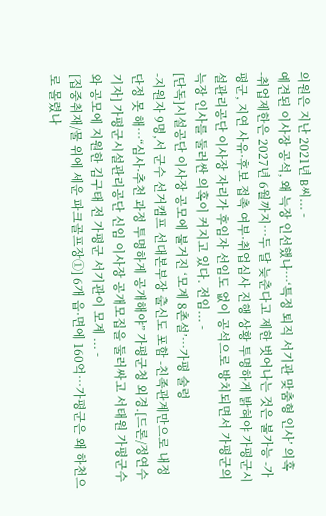의원은 지난 2021년 B씨... -
예견된 이사장 공석, 왜 늑장 인선했나…‘특정 퇴직 서기관 맞춤형 인사’ 의혹
-취업제한은 2027년 6월까지…두 달 늦춘다고 제한 벗어나는 것은 불가능 -가평군, 지연 사유·후보 접촉 여부·취업심사 진행 상황 투명하게 밝혀야 가평군시설관리공단 이사장 자리가 후임자 선임도 없이 공석으로 방치되면서 가평군의 늑장 인사를 둘러싼 의혹이 커지고 있다. 전임... -
[단독]시설공단 이사장 공모에 불거진 ‘모계 8촌설’…가평 술렁
-지원자 9명,서 군수 선거캠프 선대본부장 출신도 포함 -친족관계만으로 내정 단정 못 해…“심사·추천 과정 투명하게 공개해야” 가평군청 외경.[드론/정연수 기자] 가평군시설관리공단 신임 이사장 공개모집을 둘러싸고 서태원 가평군수와 공모에 지원한 김구태 전 가평군 서기관이 모계 ... -
[집중취재/물 위에 세운 파크골프장①] 6개 읍·면에 160억…가평군은 왜 하천으로 몰렸나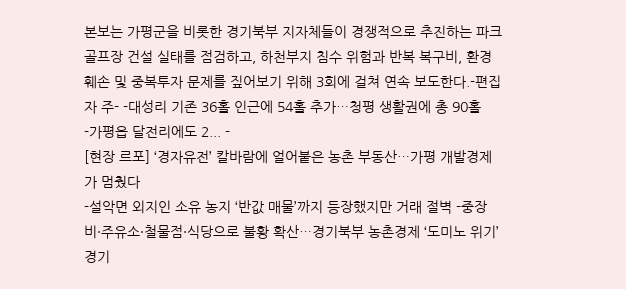본보는 가평군을 비롯한 경기북부 지자체들이 경쟁적으로 추진하는 파크골프장 건설 실태를 점검하고, 하천부지 침수 위험과 반복 복구비, 환경 훼손 및 중복투자 문제를 짚어보기 위해 3회에 걸쳐 연속 보도한다.-편집자 주- -대성리 기존 36홀 인근에 54홀 추가…청평 생활권에 총 90홀 -가평읍 달전리에도 2... -
[현장 르포] ‘경자유전’ 칼바람에 얼어붙은 농촌 부동산…가평 개발경제가 멈췄다
-설악면 외지인 소유 농지 ‘반값 매물’까지 등장했지만 거래 절벽 -중장비·주유소·철물점·식당으로 불황 확산…경기북부 농촌경제 ‘도미노 위기’ 경기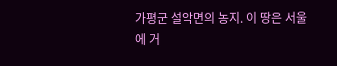가평군 설악면의 농지. 이 땅은 서울에 거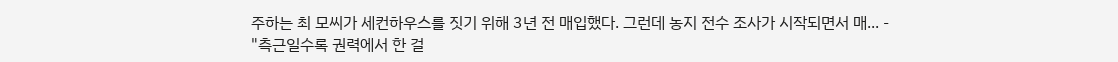주하는 최 모씨가 세컨하우스를 짓기 위해 3년 전 매입했다. 그런데 농지 전수 조사가 시작되면서 매... -
"측근일수록 권력에서 한 걸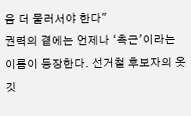음 더 물러서야 한다"
권력의 곁에는 언제나 ‘측근’이라는 이름이 등장한다. 선거철 후보자의 옷깃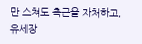만 스쳐도 측근을 자처하고, 유세장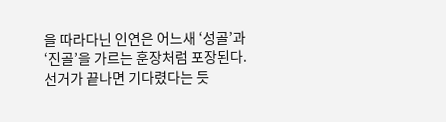을 따라다닌 인연은 어느새 ‘성골’과 ‘진골’을 가르는 훈장처럼 포장된다. 선거가 끝나면 기다렸다는 듯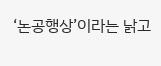‘논공행상’이라는 낡고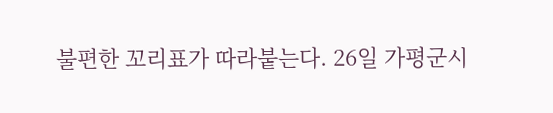불편한 꼬리표가 따라붙는다. 26일 가평군시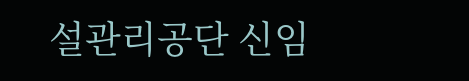설관리공단 신임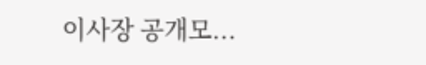이사장 공개모...